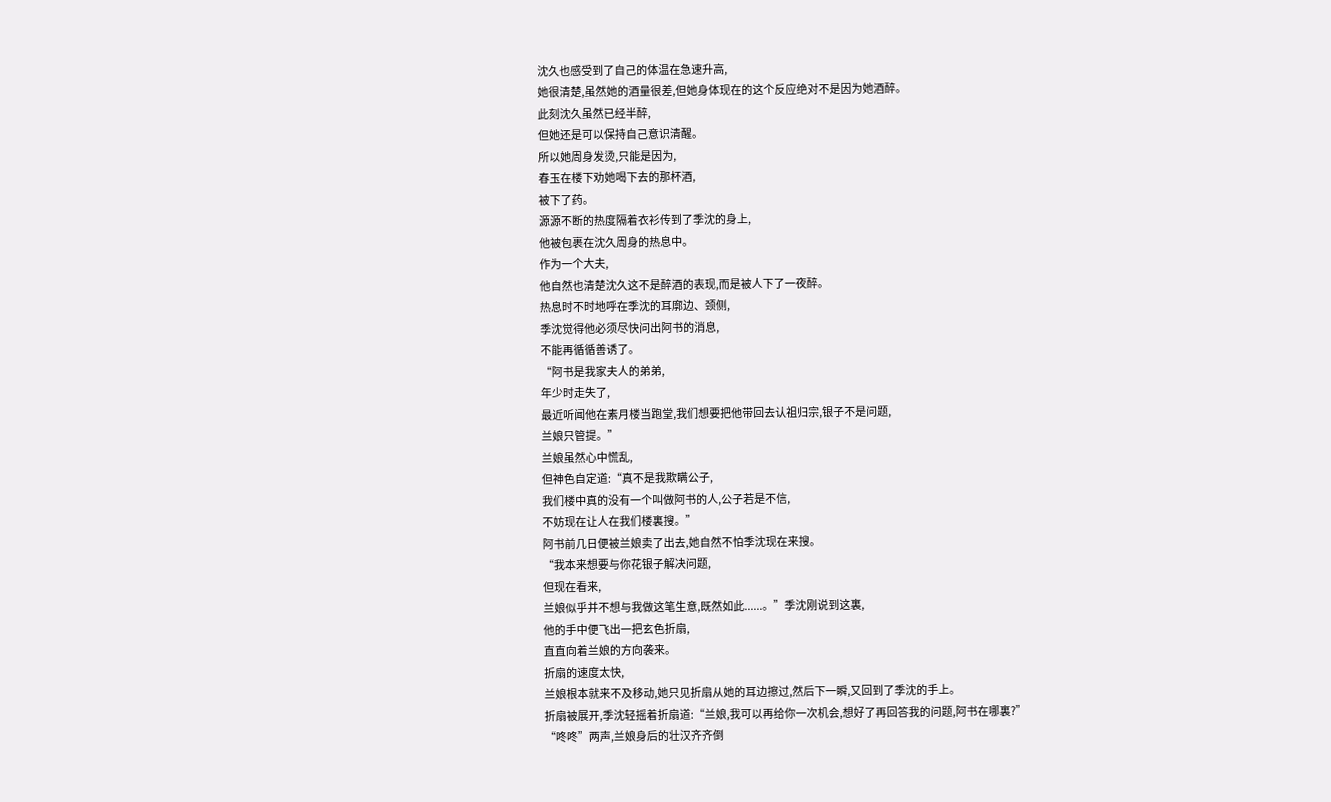沈久也感受到了自己的体温在急速升高,
她很清楚,虽然她的酒量很差,但她身体现在的这个反应绝对不是因为她酒醉。
此刻沈久虽然已经半醉,
但她还是可以保持自己意识清醒。
所以她周身发烫,只能是因为,
春玉在楼下劝她喝下去的那杯酒,
被下了药。
源源不断的热度隔着衣衫传到了季沈的身上,
他被包裹在沈久周身的热息中。
作为一个大夫,
他自然也清楚沈久这不是醉酒的表现,而是被人下了一夜醉。
热息时不时地呼在季沈的耳廓边、颈侧,
季沈觉得他必须尽快问出阿书的消息,
不能再循循善诱了。
“阿书是我家夫人的弟弟,
年少时走失了,
最近听闻他在素月楼当跑堂,我们想要把他带回去认祖归宗,银子不是问题,
兰娘只管提。”
兰娘虽然心中慌乱,
但神色自定道:“真不是我欺瞒公子,
我们楼中真的没有一个叫做阿书的人,公子若是不信,
不妨现在让人在我们楼裏搜。”
阿书前几日便被兰娘卖了出去,她自然不怕季沈现在来搜。
“我本来想要与你花银子解决问题,
但现在看来,
兰娘似乎并不想与我做这笔生意,既然如此......。”季沈刚说到这裏,
他的手中便飞出一把玄色折扇,
直直向着兰娘的方向袭来。
折扇的速度太快,
兰娘根本就来不及移动,她只见折扇从她的耳边擦过,然后下一瞬,又回到了季沈的手上。
折扇被展开,季沈轻摇着折扇道:“兰娘,我可以再给你一次机会,想好了再回答我的问题,阿书在哪裏?”
“咚咚”两声,兰娘身后的壮汉齐齐倒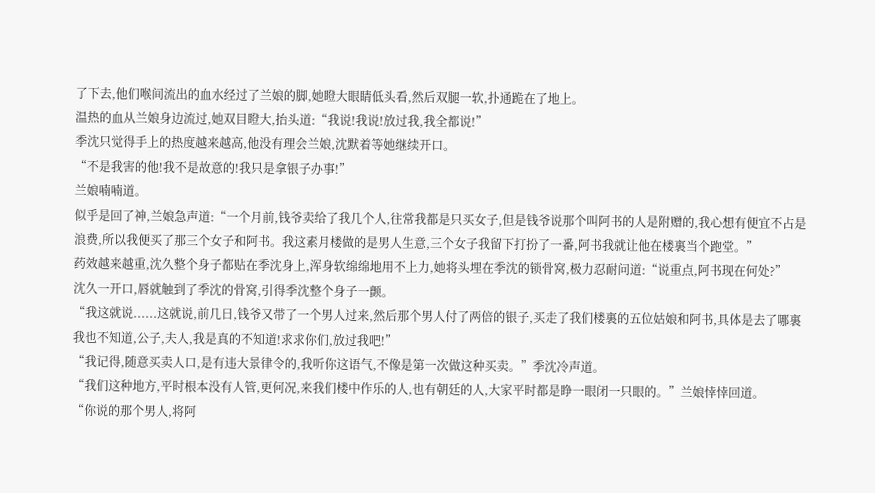了下去,他们喉间流出的血水经过了兰娘的脚,她瞪大眼睛低头看,然后双腿一软,扑通跪在了地上。
温热的血从兰娘身边流过,她双目瞪大,抬头道:“我说!我说!放过我,我全都说!”
季沈只觉得手上的热度越来越高,他没有理会兰娘,沈默着等她继续开口。
“不是我害的他!我不是故意的!我只是拿银子办事!”
兰娘喃喃道。
似乎是回了神,兰娘急声道:“一个月前,钱爷卖给了我几个人,往常我都是只买女子,但是钱爷说那个叫阿书的人是附赠的,我心想有便宜不占是浪费,所以我便买了那三个女子和阿书。我这素月楼做的是男人生意,三个女子我留下打扮了一番,阿书我就让他在楼裏当个跑堂。”
药效越来越重,沈久整个身子都贴在季沈身上,浑身软绵绵地用不上力,她将头埋在季沈的锁骨窝,极力忍耐问道:“说重点,阿书现在何处?”
沈久一开口,唇就触到了季沈的骨窝,引得季沈整个身子一颤。
“我这就说......这就说,前几日,钱爷又带了一个男人过来,然后那个男人付了两倍的银子,买走了我们楼裏的五位姑娘和阿书,具体是去了哪裏我也不知道,公子,夫人,我是真的不知道!求求你们,放过我吧!”
“我记得,随意买卖人口,是有违大景律令的,我听你这语气,不像是第一次做这种买卖。”季沈冷声道。
“我们这种地方,平时根本没有人管,更何况,来我们楼中作乐的人,也有朝廷的人,大家平时都是睁一眼闭一只眼的。”兰娘悻悻回道。
“你说的那个男人,将阿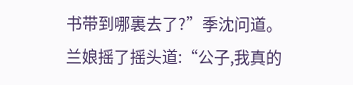书带到哪裏去了?”季沈问道。
兰娘摇了摇头道:“公子,我真的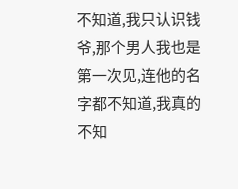不知道,我只认识钱爷,那个男人我也是第一次见,连他的名字都不知道,我真的不知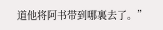道他将阿书带到哪裏去了。”